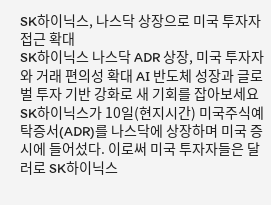SK하이닉스, 나스닥 상장으로 미국 투자자 접근 확대
SK하이닉스 나스닥 ADR 상장, 미국 투자자와 거래 편의성 확대 AI 반도체 성장과 글로벌 투자 기반 강화로 새 기회를 잡아보세요
SK하이닉스가 10일(현지시간) 미국주식예탁증서(ADR)를 나스닥에 상장하며 미국 증시에 들어섰다. 이로써 미국 투자자들은 달러로 SK하이닉스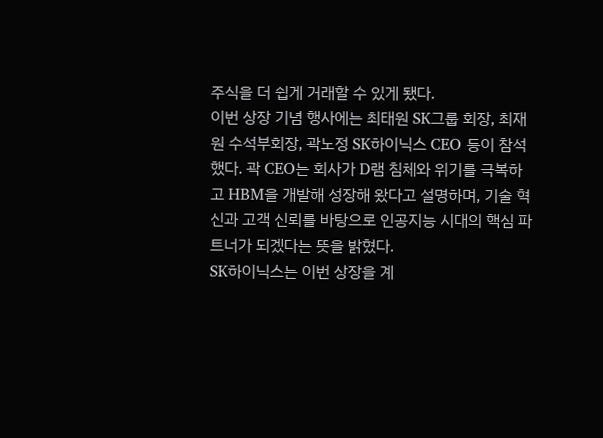주식을 더 쉽게 거래할 수 있게 됐다.
이번 상장 기념 행사에는 최태원 SK그룹 회장, 최재원 수석부회장, 곽노정 SK하이닉스 CEO 등이 참석했다. 곽 CEO는 회사가 D램 침체와 위기를 극복하고 HBM을 개발해 성장해 왔다고 설명하며, 기술 혁신과 고객 신뢰를 바탕으로 인공지능 시대의 핵심 파트너가 되겠다는 뜻을 밝혔다.
SK하이닉스는 이번 상장을 계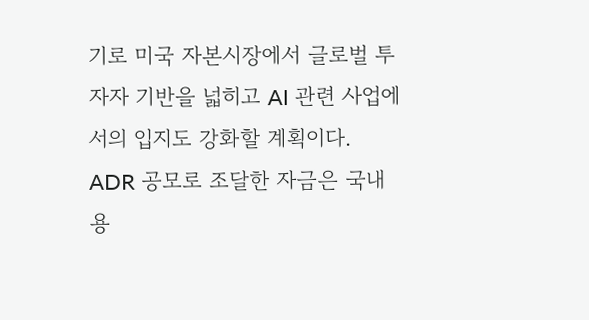기로 미국 자본시장에서 글로벌 투자자 기반을 넓히고 AI 관련 사업에서의 입지도 강화할 계획이다. ADR 공모로 조달한 자금은 국내 용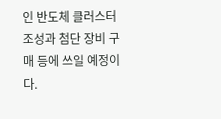인 반도체 클러스터 조성과 첨단 장비 구매 등에 쓰일 예정이다.